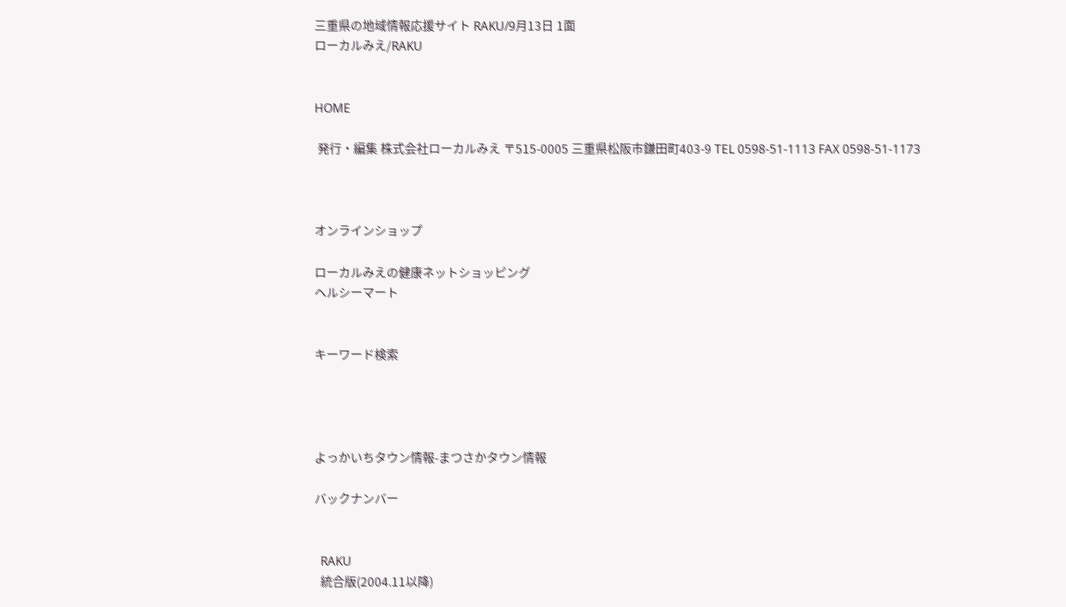三重県の地域情報応援サイト RAKU/9月13日 1面
ローカルみえ/RAKU


HOME

 発行・編集 株式会社ローカルみえ 〒515-0005 三重県松阪市鎌田町403-9 TEL 0598-51-1113 FAX 0598-51-1173



オンラインショップ

ローカルみえの健康ネットショッピング
ヘルシーマート


キーワード検索




よっかいちタウン情報-まつさかタウン情報

バックナンバー


  RAKU
  統合版(2004.11以降)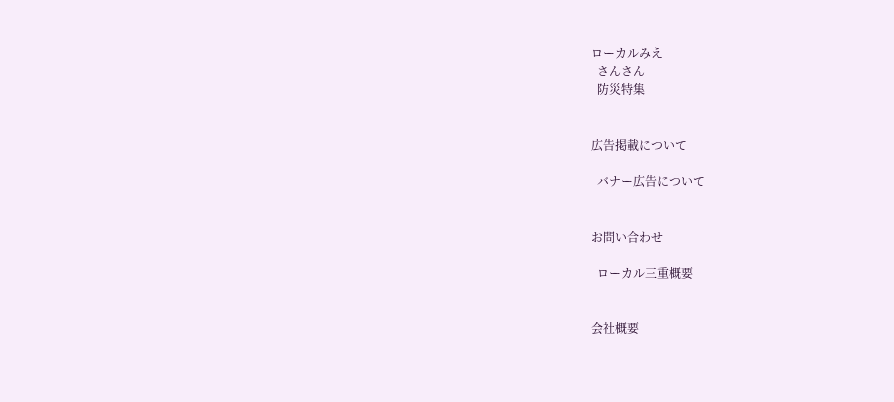ローカルみえ
  さんさん
  防災特集


広告掲載について

  バナー広告について


お問い合わせ

  ローカル三重概要


会社概要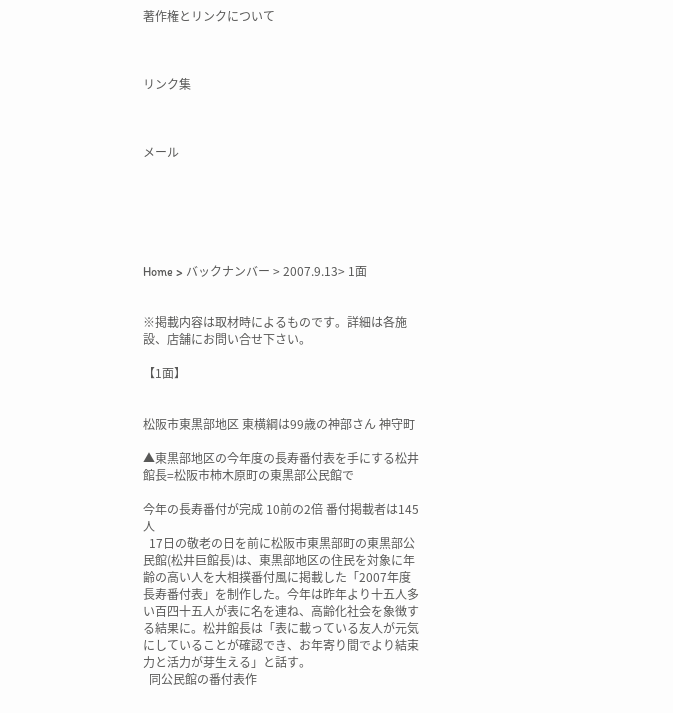著作権とリンクについて



リンク集



メール






Home > バックナンバー > 2007.9.13> 1面


※掲載内容は取材時によるものです。詳細は各施設、店舗にお問い合せ下さい。

【1面】


松阪市東黒部地区 東横綱は99歳の神部さん 神守町

▲東黒部地区の今年度の長寿番付表を手にする松井館長=松阪市柿木原町の東黒部公民館で

今年の長寿番付が完成 10前の2倍 番付掲載者は145人
  17日の敬老の日を前に松阪市東黒部町の東黒部公民館(松井巨館長)は、東黒部地区の住民を対象に年齢の高い人を大相撲番付風に掲載した「2007年度長寿番付表」を制作した。今年は昨年より十五人多い百四十五人が表に名を連ね、高齢化社会を象徴する結果に。松井館長は「表に載っている友人が元気にしていることが確認でき、お年寄り間でより結束力と活力が芽生える」と話す。
  同公民館の番付表作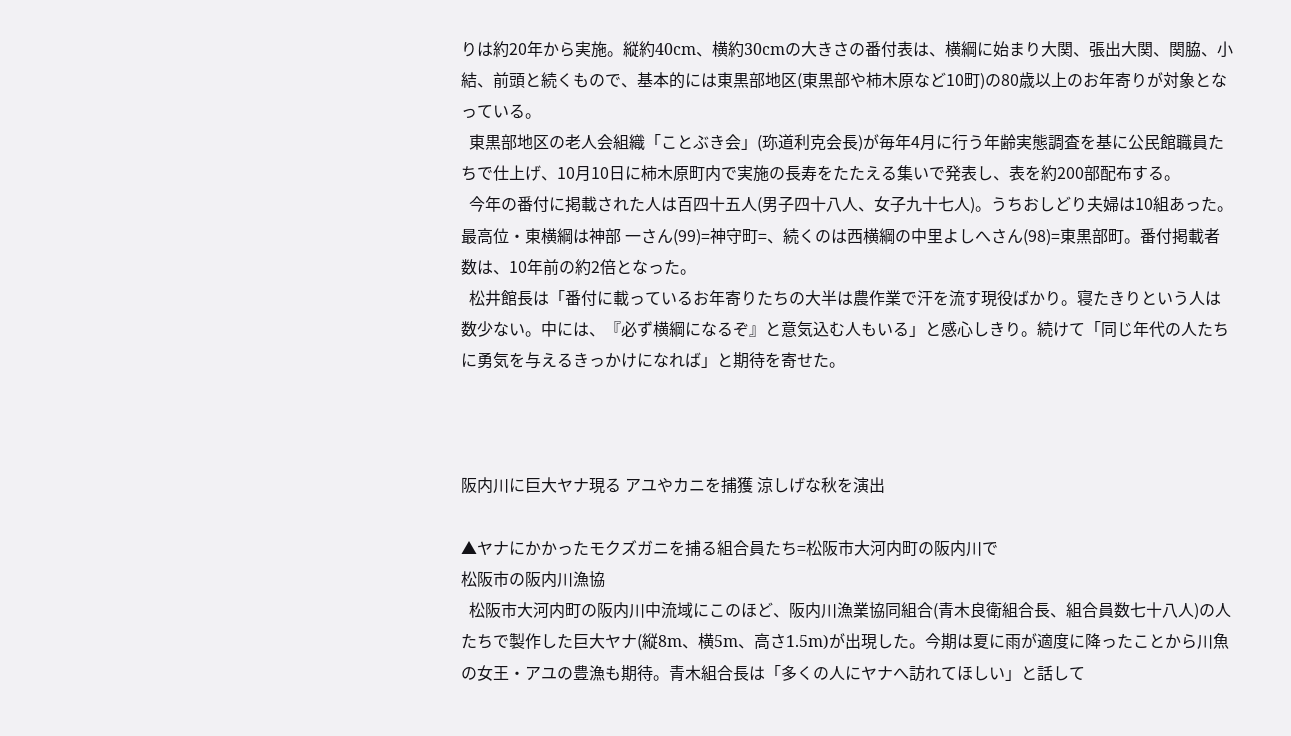りは約20年から実施。縦約40cm、横約30cmの大きさの番付表は、横綱に始まり大関、張出大関、関脇、小結、前頭と続くもので、基本的には東黒部地区(東黒部や柿木原など10町)の80歳以上のお年寄りが対象となっている。
  東黒部地区の老人会組織「ことぶき会」(珎道利克会長)が毎年4月に行う年齢実態調査を基に公民館職員たちで仕上げ、10月10日に柿木原町内で実施の長寿をたたえる集いで発表し、表を約200部配布する。
  今年の番付に掲載された人は百四十五人(男子四十八人、女子九十七人)。うちおしどり夫婦は10組あった。最高位・東横綱は神部 一さん(99)=神守町=、続くのは西横綱の中里よしへさん(98)=東黒部町。番付掲載者数は、10年前の約2倍となった。
  松井館長は「番付に載っているお年寄りたちの大半は農作業で汗を流す現役ばかり。寝たきりという人は数少ない。中には、『必ず横綱になるぞ』と意気込む人もいる」と感心しきり。続けて「同じ年代の人たちに勇気を与えるきっかけになれば」と期待を寄せた。



阪内川に巨大ヤナ現る アユやカニを捕獲 涼しげな秋を演出

▲ヤナにかかったモクズガニを捕る組合員たち=松阪市大河内町の阪内川で
松阪市の阪内川漁協
  松阪市大河内町の阪内川中流域にこのほど、阪内川漁業協同組合(青木良衛組合長、組合員数七十八人)の人たちで製作した巨大ヤナ(縦8m、横5m、高さ1.5m)が出現した。今期は夏に雨が適度に降ったことから川魚の女王・アユの豊漁も期待。青木組合長は「多くの人にヤナへ訪れてほしい」と話して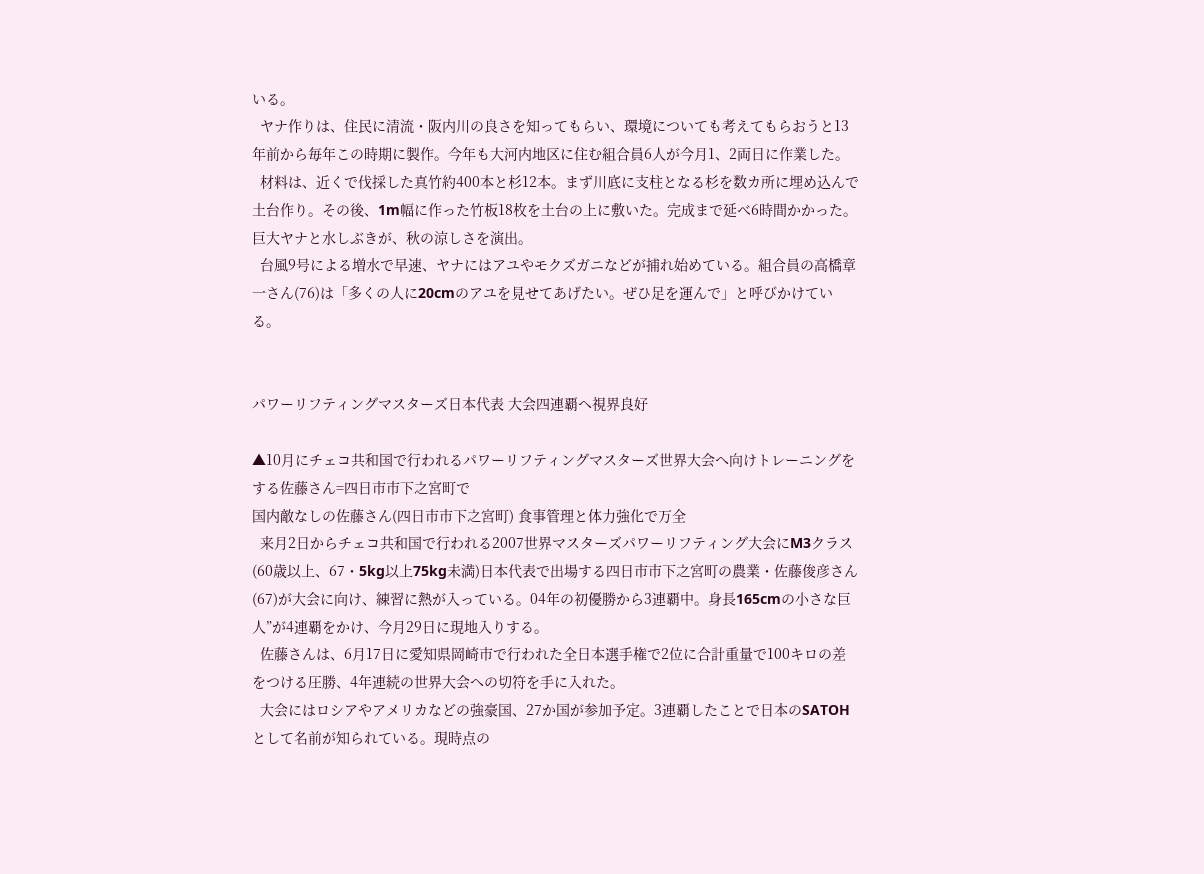いる。
  ヤナ作りは、住民に清流・阪内川の良さを知ってもらい、環境についても考えてもらおうと13年前から毎年この時期に製作。今年も大河内地区に住む組合員6人が今月1、2両日に作業した。
  材料は、近くで伐採した真竹約400本と杉12本。まず川底に支柱となる杉を数カ所に埋め込んで土台作り。その後、1m幅に作った竹板18枚を土台の上に敷いた。完成まで延べ6時間かかった。巨大ヤナと水しぶきが、秋の涼しさを演出。
  台風9号による増水で早速、ヤナにはアユやモクズガニなどが捕れ始めている。組合員の高橋章一さん(76)は「多くの人に20cmのアユを見せてあげたい。ぜひ足を運んで」と呼びかけている。


パワーリフティングマスターズ日本代表 大会四連覇へ視界良好

▲10月にチェコ共和国で行われるパワーリフティングマスターズ世界大会へ向けトレーニングをする佐藤さん=四日市市下之宮町で
国内敵なしの佐藤さん(四日市市下之宮町) 食事管理と体力強化で万全
  来月2日からチェコ共和国で行われる2007世界マスターズパワーリフティング大会にM3クラス(60歳以上、67・5kg以上75kg未満)日本代表で出場する四日市市下之宮町の農業・佐藤俊彦さん(67)が大会に向け、練習に熱が入っている。04年の初優勝から3連覇中。身長165cmの小さな巨人”が4連覇をかけ、今月29日に現地入りする。
  佐藤さんは、6月17日に愛知県岡崎市で行われた全日本選手権で2位に合計重量で100キロの差をつける圧勝、4年連続の世界大会への切符を手に入れた。
  大会にはロシアやアメリカなどの強豪国、27か国が参加予定。3連覇したことで日本のSATOHとして名前が知られている。現時点の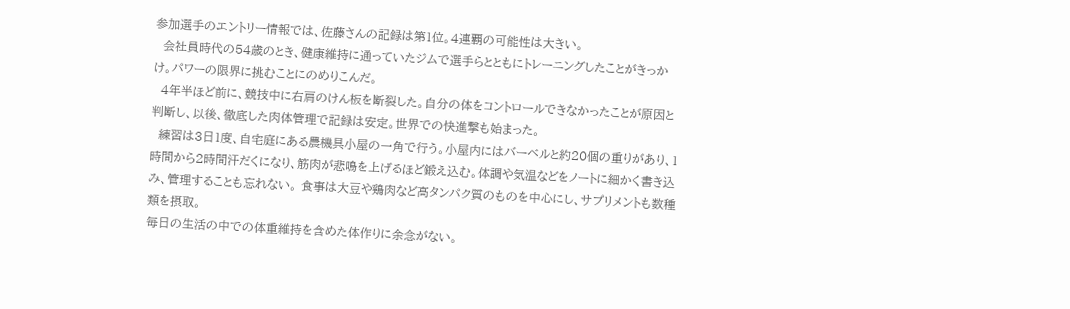参加選手のエントリー情報では、佐藤さんの記録は第1位。4連覇の可能性は大きい。
  会社員時代の54歳のとき、健康維持に通っていたジムで選手らとともにトレーニングしたことがきっかけ。パワーの限界に挑むことにのめりこんだ。
  4年半ほど前に、競技中に右肩のけん板を断裂した。自分の体をコントロールできなかったことが原因と判断し、以後、徹底した肉体管理で記録は安定。世界での快進撃も始まった。
  練習は3日1度、自宅庭にある農機具小屋の一角で行う。小屋内にはバーベルと約20個の重りがあり、1時間から2時間汗だくになり、筋肉が悲鳴を上げるほど鍛え込む。体調や気温などをノートに細かく書き込み、管理することも忘れない。 食事は大豆や鶏肉など高タンパク質のものを中心にし、サプリメントも数種類を摂取。
毎日の生活の中での体重維持を含めた体作りに余念がない。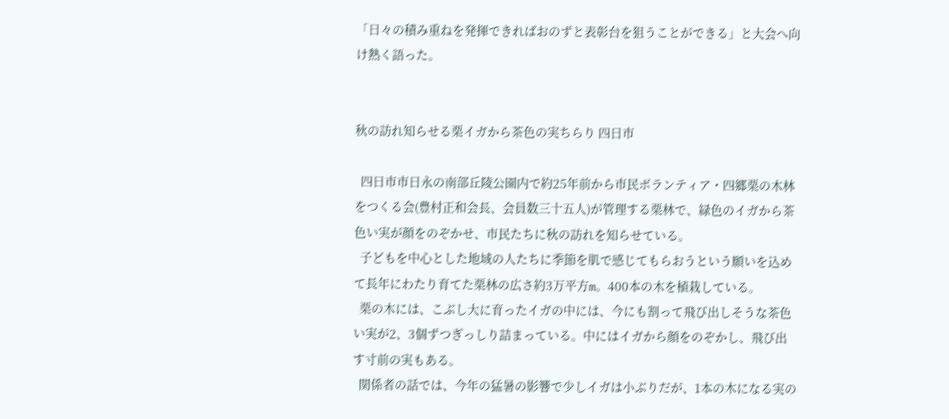「日々の積み重ねを発揮できればおのずと表彰台を狙うことができる」と大会へ向け熱く語った。


秋の訪れ知らせる栗イガから茶色の実ちらり 四日市

  四日市市日永の南部丘陵公園内で約25年前から市民ボランティア・四郷栗の木林をつくる会(豊村正和会長、会員数三十五人)が管理する栗林で、緑色のイガから茶色い実が顔をのぞかせ、市民たちに秋の訪れを知らせている。
  子どもを中心とした地域の人たちに季節を肌で感じてもらおうという願いを込めて長年にわたり育てた栗林の広さ約3万平方m。400本の木を植栽している。
  栗の木には、こぶし大に育ったイガの中には、今にも割って飛び出しそうな茶色い実が2、3個ずつぎっしり詰まっている。中にはイガから顔をのぞかし、飛び出す寸前の実もある。
  関係者の話では、今年の猛暑の影響で少しイガは小ぶりだが、1本の木になる実の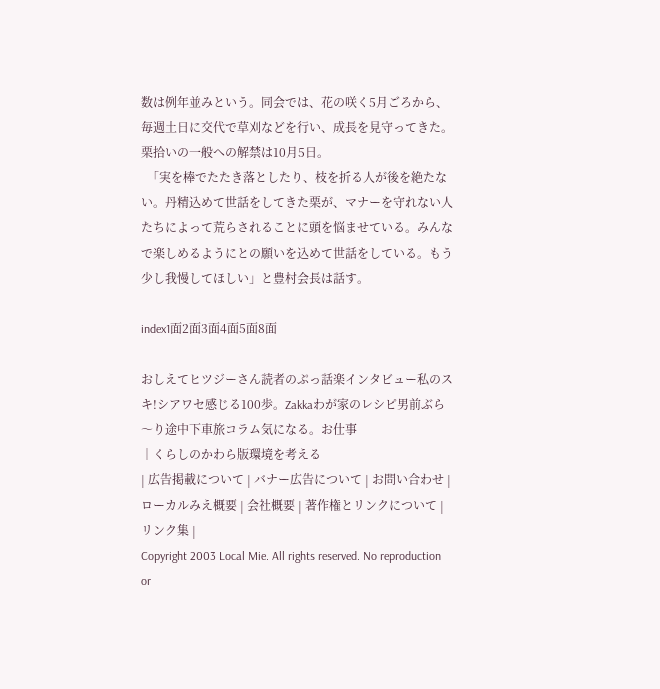数は例年並みという。同会では、花の咲く5月ごろから、毎週土日に交代で草刈などを行い、成長を見守ってきた。栗拾いの一般への解禁は10月5日。
  「実を棒でたたき落としたり、枝を折る人が後を絶たない。丹精込めて世話をしてきた栗が、マナーを守れない人たちによって荒らされることに頭を悩ませている。みんなで楽しめるようにとの願いを込めて世話をしている。もう少し我慢してほしい」と豊村会長は話す。

index1面2面3面4面5面8面

おしえてヒツジーさん読者のぷっ話楽インタビュー私のスキ!シアワセ感じる100歩。Zakkaわが家のレシピ男前ぶら〜り途中下車旅コラム気になる。お仕事
│くらしのかわら版環境を考える
| 広告掲載について | バナー広告について | お問い合わせ | ローカルみえ概要 | 会社概要 | 著作権とリンクについて | リンク集 |
Copyright 2003 Local Mie. All rights reserved. No reproduction or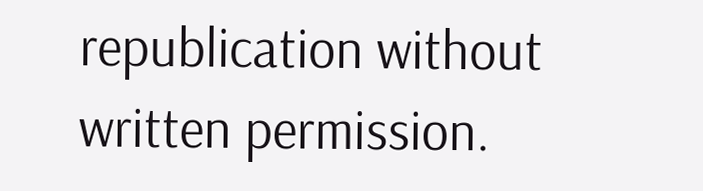republication without written permission.